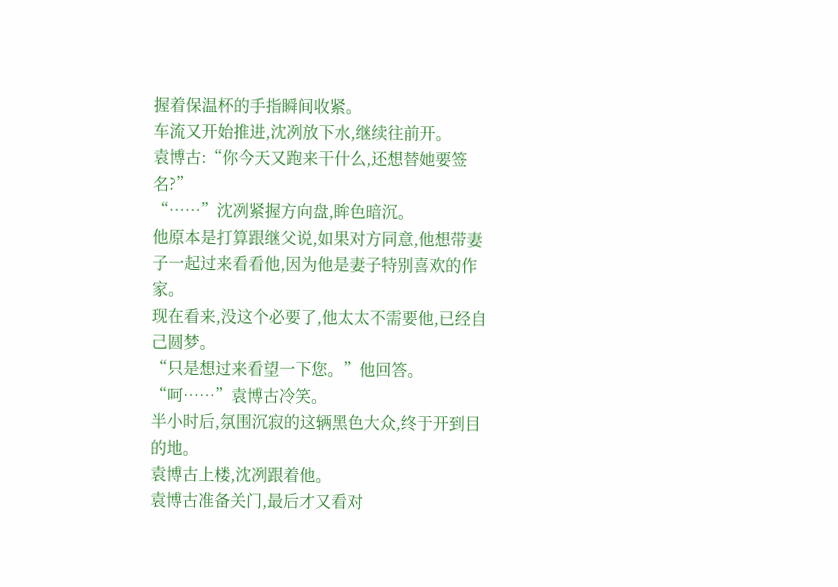握着保温杯的手指瞬间收紧。
车流又开始推进,沈冽放下水,继续往前开。
袁博古:“你今天又跑来干什么,还想替她要签名?”
“……”沈冽紧握方向盘,眸色暗沉。
他原本是打算跟继父说,如果对方同意,他想带妻子一起过来看看他,因为他是妻子特别喜欢的作家。
现在看来,没这个必要了,他太太不需要他,已经自己圆梦。
“只是想过来看望一下您。”他回答。
“呵……”袁博古冷笑。
半小时后,氛围沉寂的这辆黑色大众,终于开到目的地。
袁博古上楼,沈冽跟着他。
袁博古准备关门,最后才又看对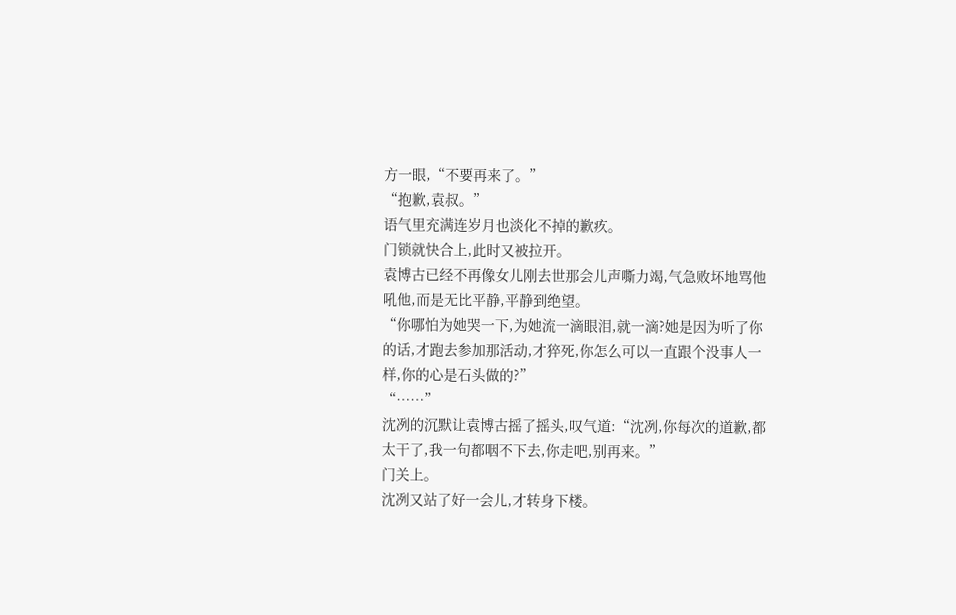方一眼,“不要再来了。”
“抱歉,袁叔。”
语气里充满连岁月也淡化不掉的歉疚。
门锁就快合上,此时又被拉开。
袁博古已经不再像女儿刚去世那会儿声嘶力竭,气急败坏地骂他吼他,而是无比平静,平静到绝望。
“你哪怕为她哭一下,为她流一滴眼泪,就一滴?她是因为听了你的话,才跑去参加那活动,才猝死,你怎么可以一直跟个没事人一样,你的心是石头做的?”
“……”
沈冽的沉默让袁博古摇了摇头,叹气道:“沈冽,你每次的道歉,都太干了,我一句都咽不下去,你走吧,别再来。”
门关上。
沈冽又站了好一会儿,才转身下楼。